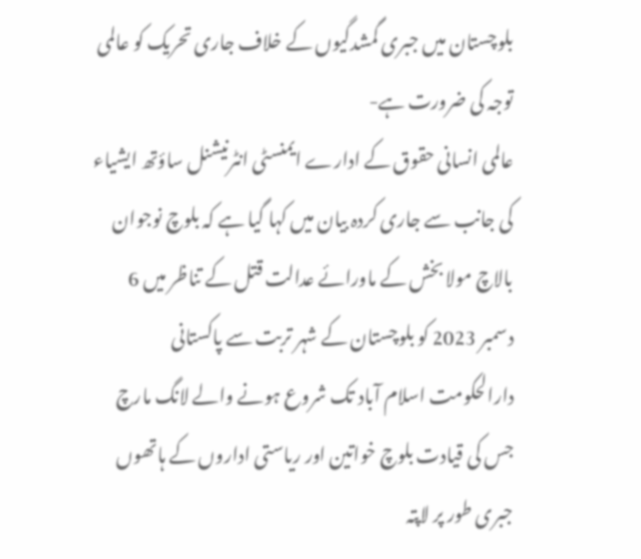بلوچستان میں جبری گمشدگیوں کے خلاف جاری تحریک کو عالمی توجہ کی ضرورت ہے-
عالمی انسانی حقوق کے ادارے ایمنسٹی انٹرنیشنل ساؤتھ ایشیاء کی جانب سے جاری کردہ بیان میں کہا گیا ہے کہ بلوچ نوجوان بالاچ مولا بخش کے ماورائے عدالت قتل کے تناظر میں 6 دسمبر 2023 کو بلوچستان کے شہر تربت سے پاکستانی دارالحکومت اسلام آباد تک شروع ہونے والے لانگ مارچ جس کی قیادت بلوچ خواتین اور ریاستی اداروں کے ہاتھوں جبری طور پر لاپتہ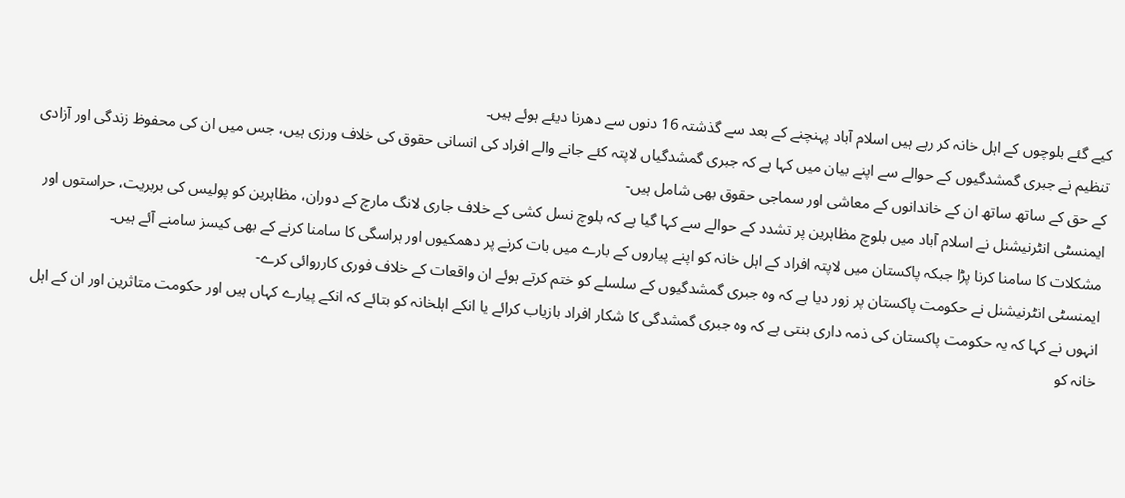کیے گئے بلوچوں کے اہل خانہ کر رہے ہیں اسلام آباد پہنچنے کے بعد سے گذشتہ 16 دنوں سے دھرنا دیئے ہوئے ہیں۔
تنظیم نے جبری گمشدگیوں کے حوالے سے اپنے بیان میں کہا ہے کہ جبری گمشدگیاں لاپتہ کئے جانے والے افراد کی انسانی حقوق کی خلاف ورزی ہیں، جس میں ان کی محفوظ زندگی اور آزادی کے حق کے ساتھ ساتھ ان کے خاندانوں کے معاشی اور سماجی حقوق بھی شامل ہیں-
ایمنسٹی انٹرنیشنل نے اسلام آباد میں بلوچ مظاہرین پر تشدد کے حوالے سے کہا گیا ہے کہ بلوچ نسل کشی کے خلاف جاری لانگ مارچ کے دوران، مظاہرین کو پولیس کی بربریت، حراستوں اور مشکلات کا سامنا کرنا پڑا جبکہ پاکستان میں لاپتہ افراد کے اہل خانہ کو اپنے پیاروں کے بارے میں بات کرنے پر دھمکیوں اور ہراسگی کا سامنا کرنے کے بھی کیسز سامنے آئے ہیں۔
ایمنسٹی انٹرنیشنل نے حکومت پاکستان پر زور دیا ہے کہ وہ جبری گمشدگیوں کے سلسلے کو ختم کرتے ہوئے ان واقعات کے خلاف فوری کارروائی کرے-
انہوں نے کہا کہ یہ حکومت پاکستان کی ذمہ داری بنتی ہے کہ وہ جبری گمشدگی کا شکار افراد بازیاب کرائے یا انکے اہلخانہ کو بتائے کہ انکے پیارے کہاں ہیں اور حکومت متاثرین اور ان کے اہل خانہ کو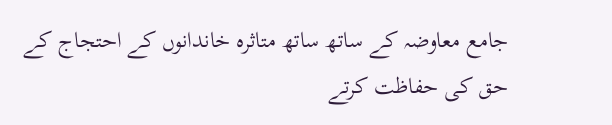جامع معاوضہ کے ساتھ ساتھ متاثرہ خاندانوں کے احتجاج کے حق کی حفاظت کرتے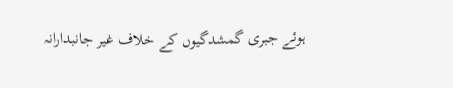ہوئے جبری گمشدگیوں کے خلاف غیر جانبدارانہ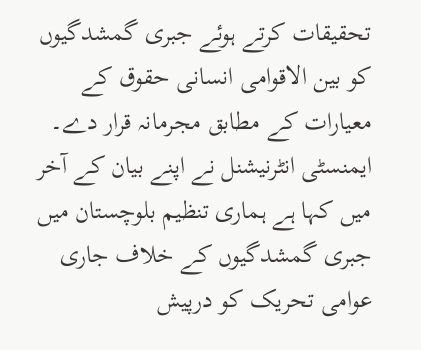تحقیقات کرتے ہوئے جبری گمشدگیوں کو بین الاقوامی انسانی حقوق کے معیارات کے مطابق مجرمانہ قرار دے۔
ایمنسٹی انٹرنیشنل نے اپنے بیان کے آخر میں کہا ہے ہماری تنظیم بلوچستان میں جبری گمشدگیوں کے خلاف جاری عوامی تحریک کو درپیش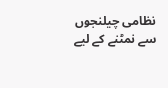نظامی چیلنجوں سے نمٹنے کے لیے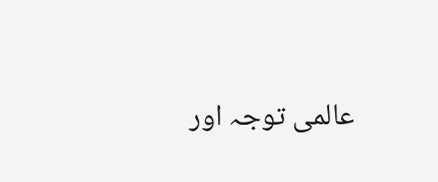عالمی توجہ اور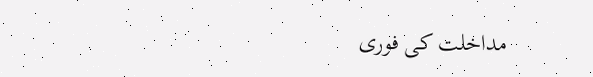مداخلت کی فوری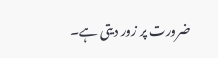ضرورت پر زور دیتی ہے۔